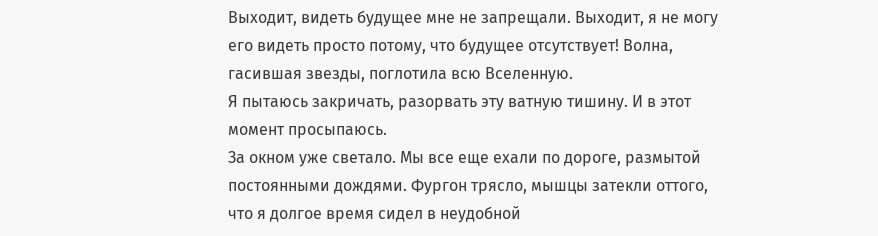Выходит, видеть будущее мне не запрещали. Выходит, я не могу его видеть просто потому, что будущее отсутствует! Волна, гасившая звезды, поглотила всю Вселенную.
Я пытаюсь закричать, разорвать эту ватную тишину. И в этот момент просыпаюсь.
За окном уже светало. Мы все еще ехали по дороге, размытой постоянными дождями. Фургон трясло, мышцы затекли оттого, что я долгое время сидел в неудобной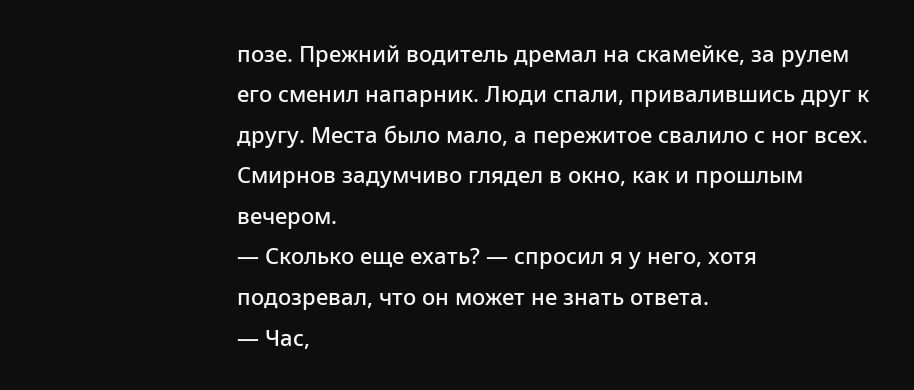позе. Прежний водитель дремал на скамейке, за рулем его сменил напарник. Люди спали, привалившись друг к другу. Места было мало, а пережитое свалило с ног всех.
Смирнов задумчиво глядел в окно, как и прошлым вечером.
— Сколько еще ехать? — спросил я у него, хотя подозревал, что он может не знать ответа.
— Час,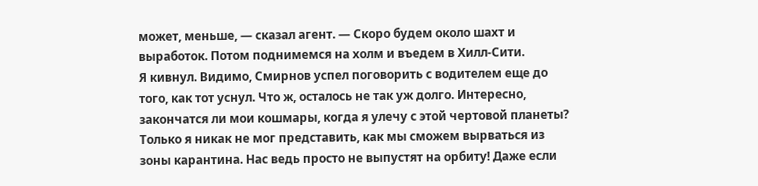может, меньше, — сказал агент. — Скоро будем около шахт и выработок. Потом поднимемся на холм и въедем в Хилл-Сити.
Я кивнул. Видимо, Смирнов успел поговорить с водителем еще до того, как тот уснул. Что ж, осталось не так уж долго. Интересно, закончатся ли мои кошмары, когда я улечу с этой чертовой планеты? Только я никак не мог представить, как мы сможем вырваться из зоны карантина. Нас ведь просто не выпустят на орбиту! Даже если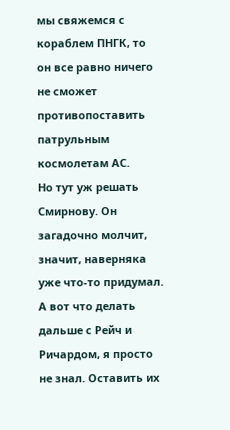мы свяжемся с кораблем ПНГК, то он все равно ничего не сможет противопоставить патрульным космолетам АС.
Но тут уж решать Смирнову. Он загадочно молчит, значит, наверняка уже что-то придумал. А вот что делать дальше с Рейч и Ричардом, я просто не знал. Оставить их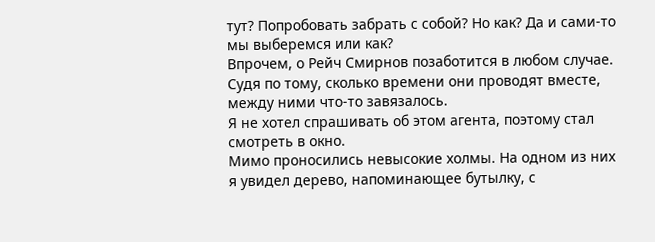тут? Попробовать забрать с собой? Но как? Да и сами-то мы выберемся или как?
Впрочем, о Рейч Смирнов позаботится в любом случае. Судя по тому, сколько времени они проводят вместе, между ними что-то завязалось.
Я не хотел спрашивать об этом агента, поэтому стал смотреть в окно.
Мимо проносились невысокие холмы. На одном из них я увидел дерево, напоминающее бутылку, с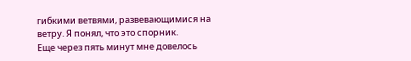гибкими ветвями, развевающимися на ветру. Я понял, что это спорник.
Еще через пять минут мне довелось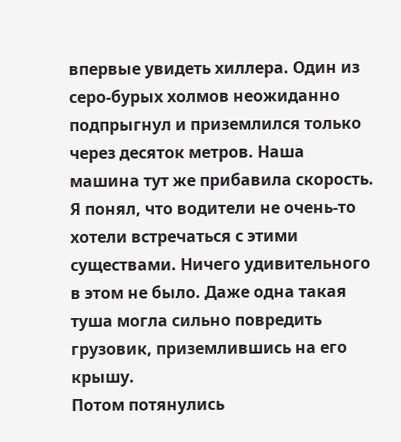впервые увидеть хиллера. Один из серо-бурых холмов неожиданно подпрыгнул и приземлился только через десяток метров. Наша машина тут же прибавила скорость. Я понял, что водители не очень-то хотели встречаться с этими существами. Ничего удивительного в этом не было. Даже одна такая туша могла сильно повредить грузовик, приземлившись на его крышу.
Потом потянулись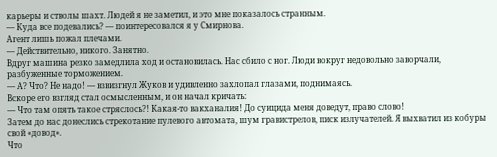карьеры и стволы шахт. Людей я не заметил, и это мне показалось странным.
— Куда все подевались? — поинтересовался я у Смирнова.
Агент лишь пожал плечами.
— Действительно, никого. Занятно.
Вдруг машина резко замедлила ход и остановилась. Нас сбило с ног. Люди вокруг недовольно заворчали, разбуженные торможением.
— А? Что? Не надо! — взвизгнул Жуков и удивленно захлопал глазами, поднимаясь.
Вскоре его взгляд стал осмысленным, и он начал кричать:
— Что там опять такое стряслось?! Какая-то вакханалия! До суицида меня доведут, право слово!
Затем до нас донеслись стрекотание пулевого автомата, шум гравистрелов, писк излучателей. Я выхватил из кобуры свой «довод».
Что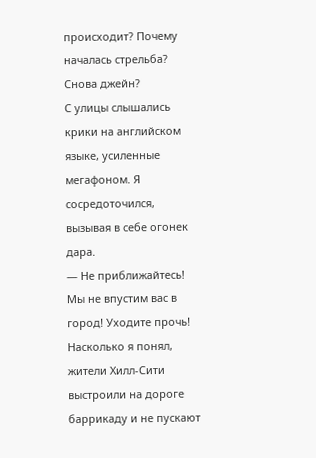происходит? Почему началась стрельба? Снова джейн?
С улицы слышались крики на английском языке, усиленные мегафоном. Я сосредоточился, вызывая в себе огонек дара.
— Не приближайтесь! Мы не впустим вас в город! Уходите прочь!
Насколько я понял, жители Хилл-Сити выстроили на дороге баррикаду и не пускают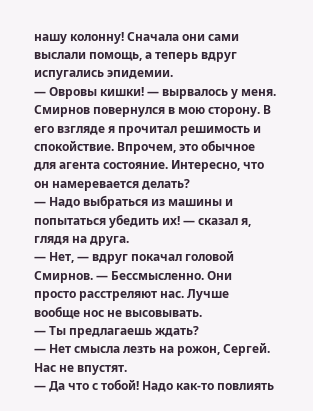нашу колонну! Сначала они сами выслали помощь, а теперь вдруг испугались эпидемии.
— Овровы кишки! — вырвалось у меня.
Смирнов повернулся в мою сторону. В его взгляде я прочитал решимость и спокойствие. Впрочем, это обычное для агента состояние. Интересно, что он намеревается делать?
— Надо выбраться из машины и попытаться убедить их! — сказал я, глядя на друга.
— Нет, — вдруг покачал головой Смирнов. — Бессмысленно. Они просто расстреляют нас. Лучше вообще нос не высовывать.
— Ты предлагаешь ждать?
— Нет смысла лезть на рожон, Сергей. Нас не впустят.
— Да что с тобой! Надо как-то повлиять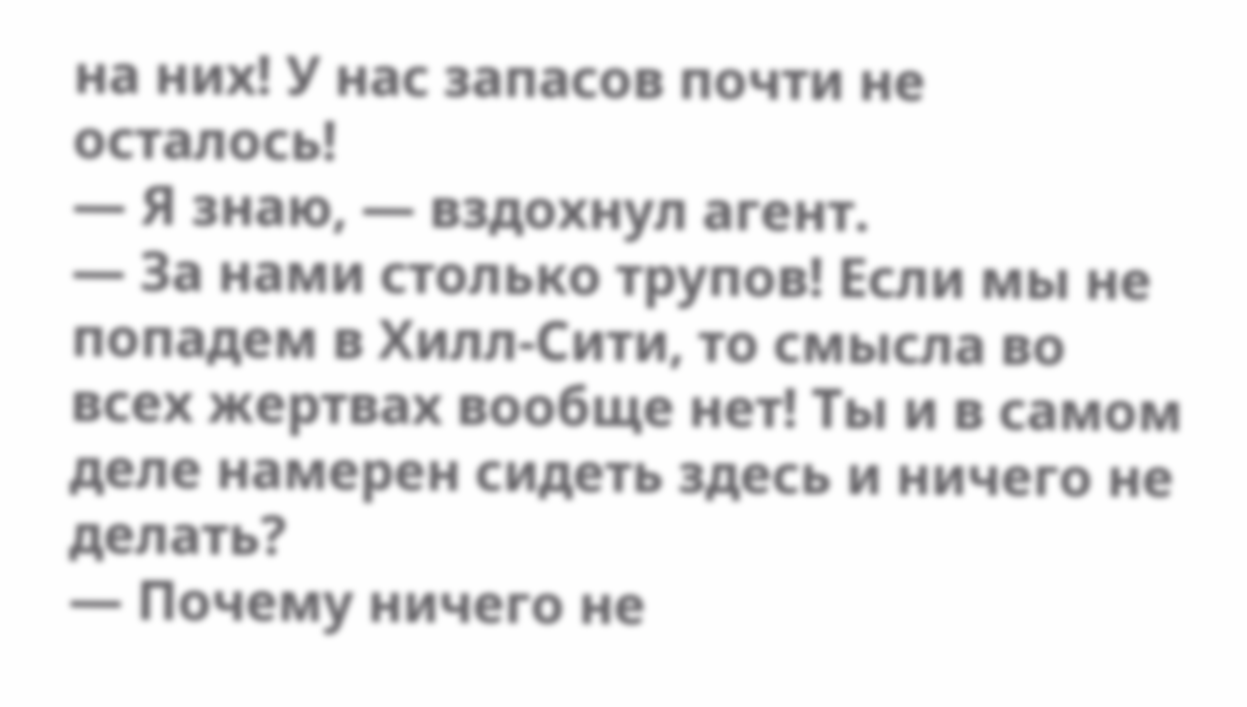на них! У нас запасов почти не осталось!
— Я знаю, — вздохнул агент.
— За нами столько трупов! Если мы не попадем в Хилл-Сити, то смысла во всех жертвах вообще нет! Ты и в самом деле намерен сидеть здесь и ничего не делать?
— Почему ничего не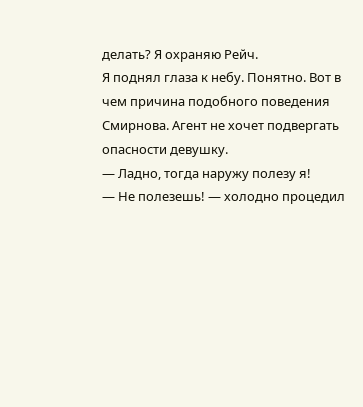делать? Я охраняю Рейч.
Я поднял глаза к небу. Понятно. Вот в чем причина подобного поведения Смирнова. Агент не хочет подвергать опасности девушку.
— Ладно, тогда наружу полезу я!
— Не полезешь! — холодно процедил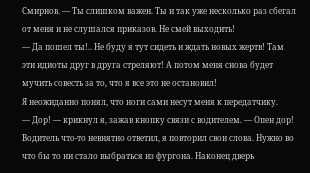Смирнов. — Ты слишком важен. Ты и так уже несколько раз сбегал от меня и не слушался приказов. Не смей выходить!
— Да пошел ты!.. Не буду я тут сидеть и ждать новых жертв! Там эти идиоты друг в друга стреляют! А потом меня снова будет мучить совесть за то, что я все это не остановил!
Я неожиданно понял, что ноги сами несут меня к передатчику.
— Дор! — крикнул я, зажав кнопку связи с водителем. — Опен дор!
Водитель что-то невнятно ответил, я повторил свои слова. Нужно во что бы то ни стало выбраться из фургона. Наконец дверь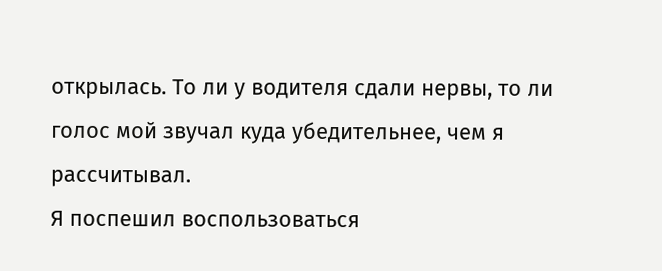открылась. То ли у водителя сдали нервы, то ли голос мой звучал куда убедительнее, чем я рассчитывал.
Я поспешил воспользоваться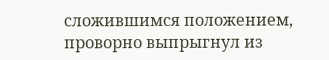сложившимся положением, проворно выпрыгнул из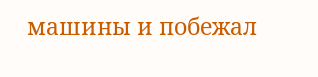машины и побежал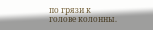по грязи к голове колонны.